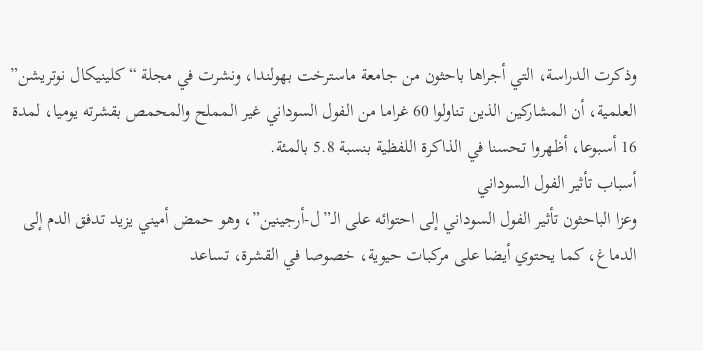وذكرت الدراسة، التي أجراها باحثون من جامعة ماسترخت بهولندا، ونشرت في مجلة “كلينيكال نوتريشن” العلمية، أن المشاركين الذين تناولوا 60 غراما من الفول السوداني غير المملح والمحمص بقشرته يوميا، لمدة 16 أسبوعا، أظهروا تحسنا في الذاكرة اللفظية بنسبة 5.8 بالمئة.
أسباب تأثير الفول السوداني
وعزا الباحثون تأثير الفول السوداني إلى احتوائه على الـ”ل-أرجينين”، وهو حمض أميني يزيد تدفق الدم إلى الدماغ، كما يحتوي أيضا على مركبات حيوية، خصوصا في القشرة، تساعد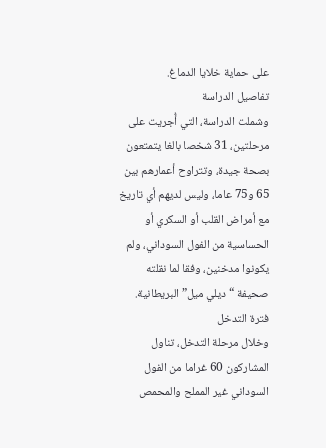على حماية خلايا الدماغ.
تفاصيل الدراسة
وشملت الدراسة، التي أُجريت على مرحلتين، 31 شخصا بالغا يتمتعون بصحة جيدة، وتتراوح أعمارهم بين 65 و75 عاما، وليس لديهم أي تاريخ مع أمراض القلب أو السكري أو الحساسية من الفول السوداني، ولم يكونوا مدخنين، وفقا لما نقلته صحيفة “ديلي ميل” البريطانية.
فترة التدخل
وخلال مرحلة التدخل، تناول المشاركون 60 غراما من الفول السوداني غير المملح والمحمص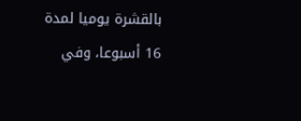بالقشرة يوميا لمدة 16 أسبوعا، وفي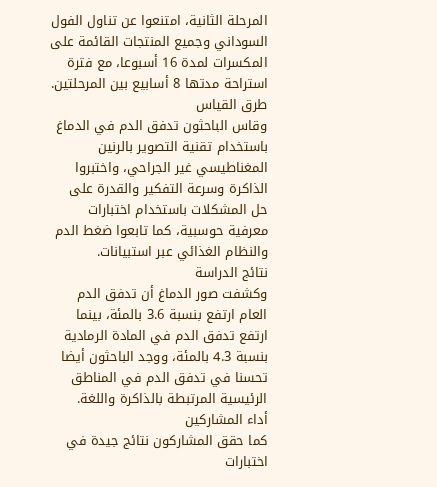المرحلة الثانية، امتنعوا عن تناول الفول السوداني وجميع المنتجات القائمة على المكسرات لمدة 16 أسبوعا، مع فترة استراحة مدتها 8 أسابيع بين المرحلتين.
طرق القياس
وقاس الباحثون تدفق الدم في الدماغ باستخدام تقنية التصوير بالرنين المغناطيسي غير الجراحي، واختبروا الذاكرة وسرعة التفكير والقدرة على حل المشكلات باستخدام اختبارات معرفية حوسبية، كما تابعوا ضغط الدم والنظام الغذائي عبر استبيانات.
نتائج الدراسة
وكشفت صور الدماغ أن تدفق الدم العام ارتفع بنسبة 3.6 بالمئة، بينما ارتفع تدفق الدم في المادة الرمادية بنسبة 4.3 بالمئة، ووجد الباحثون أيضا تحسنا في تدفق الدم في المناطق الرئيسية المرتبطة بالذاكرة واللغة.
أداء المشاركين
كما حقق المشاركون نتائج جيدة في اختبارات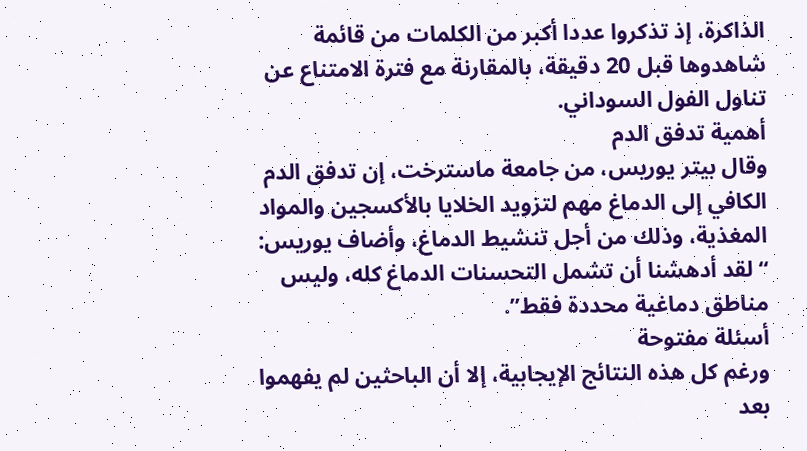الذاكرة، إذ تذكروا عددا أكبر من الكلمات من قائمة شاهدوها قبل 20 دقيقة، بالمقارنة مع فترة الامتناع عن تناول الفول السوداني.
أهمية تدفق الدم
وقال بيتر يوريس، من جامعة ماسترخت، إن تدفق الدم الكافي إلى الدماغ مهم لتزويد الخلايا بالأكسجين والمواد المغذية، وذلك من أجل تنشيط الدماغ، وأضاف يوريس: “لقد أدهشنا أن تشمل التحسنات الدماغ كله، وليس مناطق دماغية محددة فقط”.
أسئلة مفتوحة
ورغم كل هذه النتائج الإيجابية، إلا أن الباحثين لم يفهموا بعد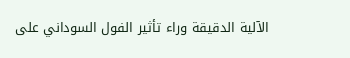الآلية الدقيقة وراء تأثير الفول السوداني على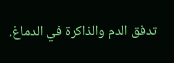تدفق الدم والذاكرة في الدماغ.